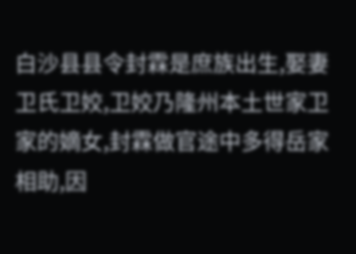白沙县县令封霖是庶族出生,娶妻卫氏卫姣,卫姣乃隆州本土世家卫家的嫡女,封霖做官途中多得岳家相助,因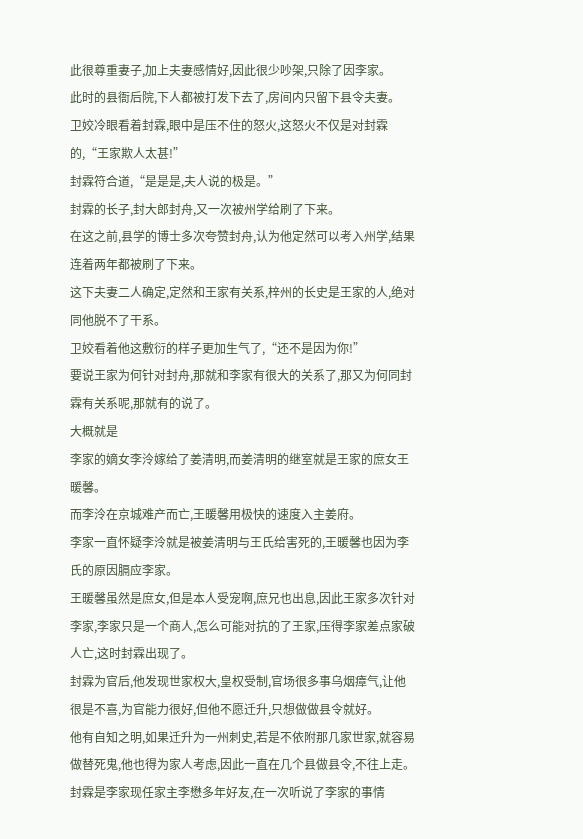此很尊重妻子,加上夫妻感情好,因此很少吵架,只除了因李家。
此时的县衙后院,下人都被打发下去了,房间内只留下县令夫妻。
卫姣冷眼看着封霖,眼中是压不住的怒火,这怒火不仅是对封霖的,“王家欺人太甚!”
封霖符合道,“是是是,夫人说的极是。”
封霖的长子,封大郎封舟,又一次被州学给刷了下来。
在这之前,县学的博士多次夸赞封舟,认为他定然可以考入州学,结果连着两年都被刷了下来。
这下夫妻二人确定,定然和王家有关系,梓州的长史是王家的人,绝对同他脱不了干系。
卫姣看着他这敷衍的样子更加生气了,“还不是因为你!”
要说王家为何针对封舟,那就和李家有很大的关系了,那又为何同封霖有关系呢,那就有的说了。
大概就是
李家的嫡女李泠嫁给了姜清明,而姜清明的继室就是王家的庶女王暖馨。
而李泠在京城难产而亡,王暖馨用极快的速度入主姜府。
李家一直怀疑李泠就是被姜清明与王氏给害死的,王暖馨也因为李氏的原因膈应李家。
王暖馨虽然是庶女,但是本人受宠啊,庶兄也出息,因此王家多次针对李家,李家只是一个商人,怎么可能对抗的了王家,压得李家差点家破人亡,这时封霖出现了。
封霖为官后,他发现世家权大,皇权受制,官场很多事乌烟瘴气,让他很是不喜,为官能力很好,但他不愿迁升,只想做做县令就好。
他有自知之明,如果迁升为一州刺史,若是不依附那几家世家,就容易做替死鬼,他也得为家人考虑,因此一直在几个县做县令,不往上走。
封霖是李家现任家主李懋多年好友,在一次听说了李家的事情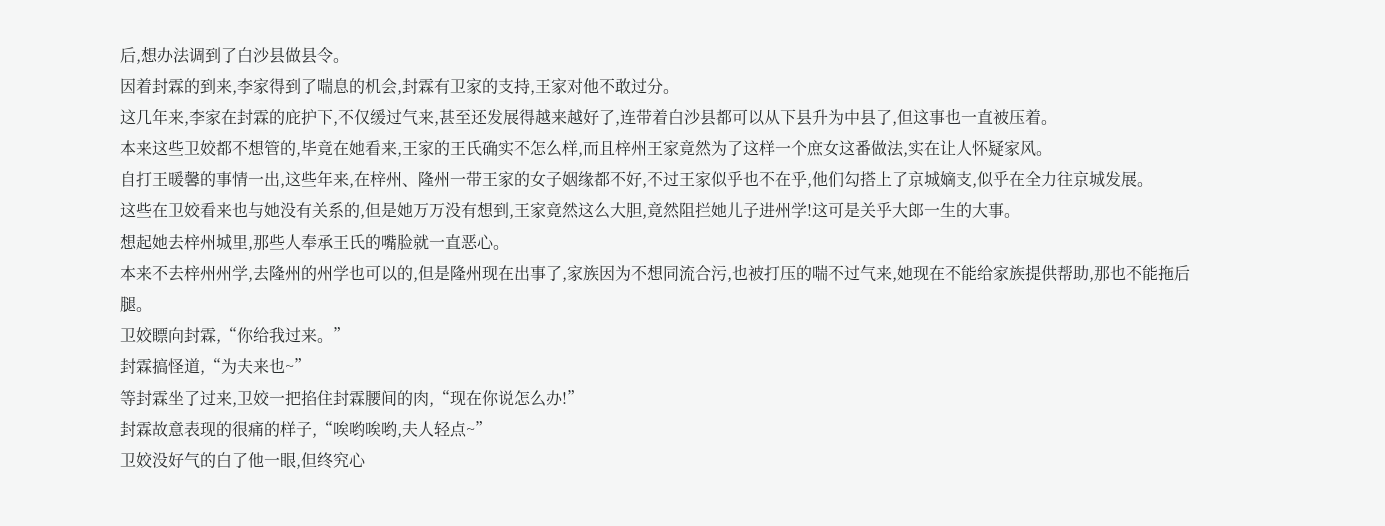后,想办法调到了白沙县做县令。
因着封霖的到来,李家得到了喘息的机会,封霖有卫家的支持,王家对他不敢过分。
这几年来,李家在封霖的庇护下,不仅缓过气来,甚至还发展得越来越好了,连带着白沙县都可以从下县升为中县了,但这事也一直被压着。
本来这些卫姣都不想管的,毕竟在她看来,王家的王氏确实不怎么样,而且梓州王家竟然为了这样一个庶女这番做法,实在让人怀疑家风。
自打王暖馨的事情一出,这些年来,在梓州、隆州一带王家的女子姻缘都不好,不过王家似乎也不在乎,他们勾搭上了京城嫡支,似乎在全力往京城发展。
这些在卫姣看来也与她没有关系的,但是她万万没有想到,王家竟然这么大胆,竟然阻拦她儿子进州学!这可是关乎大郎一生的大事。
想起她去梓州城里,那些人奉承王氏的嘴脸就一直恶心。
本来不去梓州州学,去隆州的州学也可以的,但是隆州现在出事了,家族因为不想同流合污,也被打压的喘不过气来,她现在不能给家族提供帮助,那也不能拖后腿。
卫姣瞟向封霖,“你给我过来。”
封霖搞怪道,“为夫来也~”
等封霖坐了过来,卫姣一把掐住封霖腰间的肉,“现在你说怎么办!”
封霖故意表现的很痛的样子,“唉哟唉哟,夫人轻点~”
卫姣没好气的白了他一眼,但终究心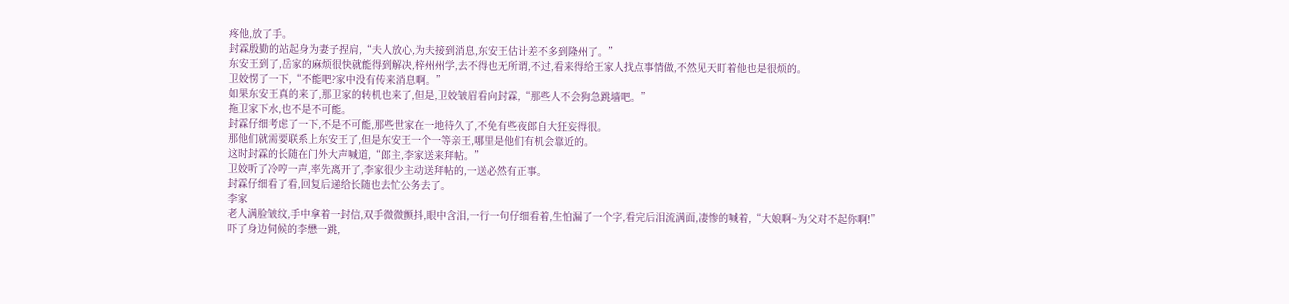疼他,放了手。
封霖殷勤的站起身为妻子捏肩,“夫人放心,为夫接到消息,东安王估计差不多到隆州了。”
东安王到了,岳家的麻烦很快就能得到解决,梓州州学,去不得也无所谓,不过,看来得给王家人找点事情做,不然见天盯着他也是很烦的。
卫姣愣了一下,“不能吧?家中没有传来消息啊。”
如果东安王真的来了,那卫家的转机也来了,但是,卫姣皱眉看向封霖,“那些人不会狗急跳墙吧。”
拖卫家下水,也不是不可能。
封霖仔细考虑了一下,不是不可能,那些世家在一地待久了,不免有些夜郎自大狂妄得很。
那他们就需要联系上东安王了,但是东安王一个一等亲王,哪里是他们有机会靠近的。
这时封霖的长随在门外大声喊道,“郎主,李家送来拜帖。”
卫姣听了冷哼一声,率先离开了,李家很少主动送拜帖的,一送必然有正事。
封霖仔细看了看,回复后递给长随也去忙公务去了。
李家
老人满脸皱纹,手中拿着一封信,双手微微颤抖,眼中含泪,一行一句仔细看着,生怕漏了一个字,看完后泪流满面,凄惨的喊着,“大娘啊~为父对不起你啊!”
吓了身边伺候的李懋一跳,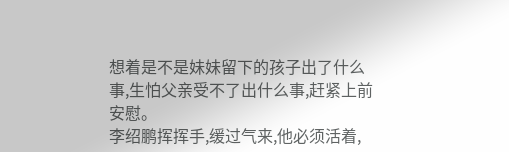想着是不是妹妹留下的孩子出了什么事,生怕父亲受不了出什么事,赶紧上前安慰。
李绍鹏挥挥手,缓过气来,他必须活着,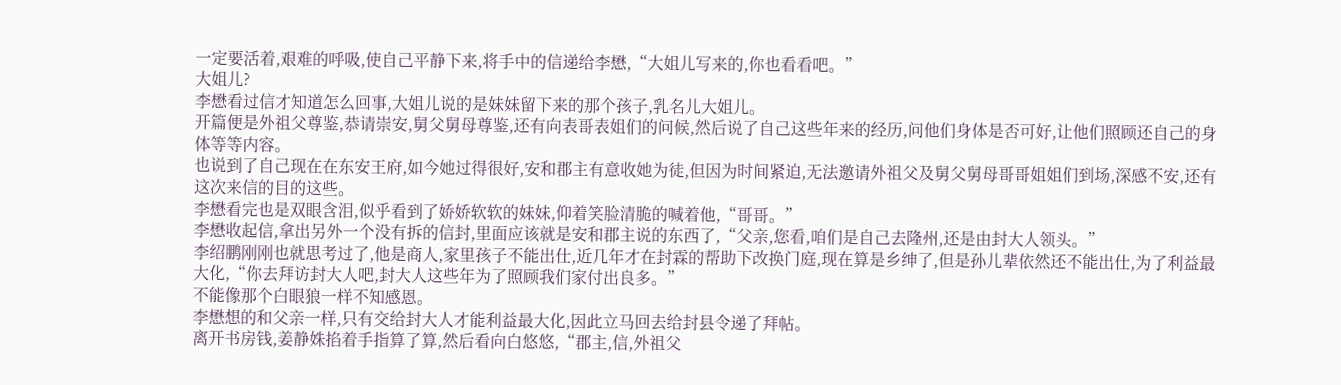一定要活着,艰难的呼吸,使自己平静下来,将手中的信递给李懋,“大姐儿写来的,你也看看吧。”
大姐儿?
李懋看过信才知道怎么回事,大姐儿说的是妹妹留下来的那个孩子,乳名儿大姐儿。
开篇便是外祖父尊鉴,恭请崇安,舅父舅母尊鉴,还有向表哥表姐们的问候,然后说了自己这些年来的经历,问他们身体是否可好,让他们照顾还自己的身体等等内容。
也说到了自己现在在东安王府,如今她过得很好,安和郡主有意收她为徒,但因为时间紧迫,无法邀请外祖父及舅父舅母哥哥姐姐们到场,深感不安,还有这次来信的目的这些。
李懋看完也是双眼含泪,似乎看到了娇娇软软的妹妹,仰着笑脸清脆的喊着他,“哥哥。”
李懋收起信,拿出另外一个没有拆的信封,里面应该就是安和郡主说的东西了,“父亲,您看,咱们是自己去隆州,还是由封大人领头。”
李绍鹏刚刚也就思考过了,他是商人,家里孩子不能出仕,近几年才在封霖的帮助下改换门庭,现在算是乡绅了,但是孙儿辈依然还不能出仕,为了利益最大化,“你去拜访封大人吧,封大人这些年为了照顾我们家付出良多。”
不能像那个白眼狼一样不知感恩。
李懋想的和父亲一样,只有交给封大人才能利益最大化,因此立马回去给封县令递了拜帖。
离开书房钱,姜静姝掐着手指算了算,然后看向白悠悠,“郡主,信,外祖父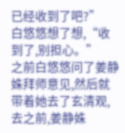已经收到了吧?”
白悠悠想了想,“收到了,别担心。”
之前白悠悠问了姜静姝拜师意见,然后就带着她去了玄清观,去之前,姜静姝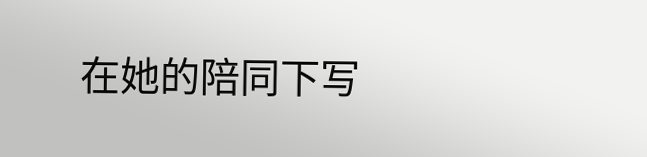在她的陪同下写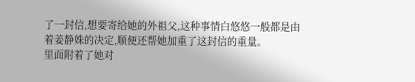了一封信,想要寄给她的外祖父,这种事情白悠悠一般都是由着姜静姝的决定,顺便还帮她加重了这封信的重量。
里面附着了她对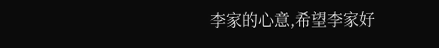李家的心意,希望李家好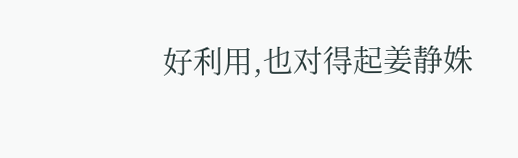好利用,也对得起姜静姝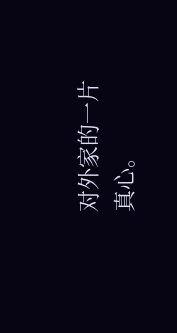对外家的一片真心。